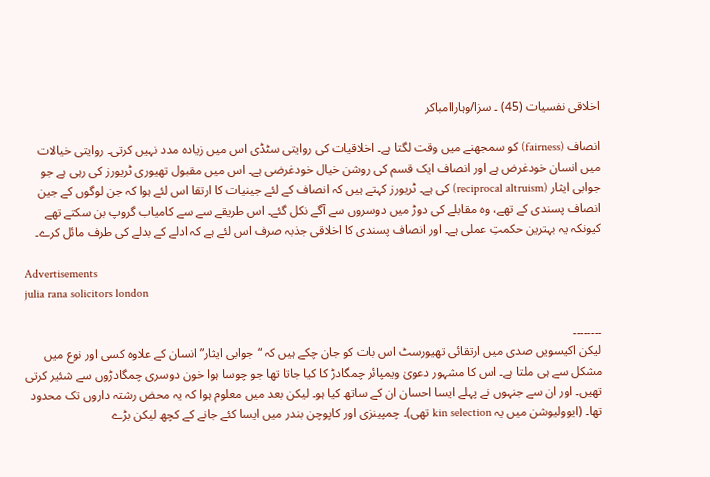اخلاقی نفسیات (45) ۔ سزا/وہاراامباکر

انصاف (fairness) کو سمجھنے میں وقت لگتا ہے۔ اخلاقیات کی روایتی سٹڈی اس میں زیادہ مدد نہیں کرتی۔ روایتی خیالات میں انسان خودغرض ہے اور انصاف ایک قسم کی روشن خیال خودغرضی ہے۔ اس میں مقبول تھیوری ٹریورز کی رہی ہے جو جوابی ایثار (reciprocal altruism) کی ہے۔ ٹریورز کہتے ہیں کہ انصاف کے لئے جینیات کا ارتقا اس لئے ہوا کہ جن لوگوں کے جین انصاف پسندی کے تھے، وہ مقابلے کی دوڑ میں دوسروں سے آگے نکل گئے۔ اس طریقے سے سے کامیاب گروپ بن سکتے تھے کیونکہ یہ بہترین حکمتِ عملی ہے۔ اور انصاف پسندی کا اخلاقی جذبہ صرف اس لئے ہے کہ ادلے کے بدلے کی طرف مائل کرے۔

Advertisements
julia rana solicitors london

۔۔۔۔۔۔۔۔
لیکن اکیسویں صدی میں ارتقائی تھیورسٹ اس بات کو جان چکے ہیں کہ “جوابی ایثار” انسان کے علاوہ کسی اور نوع میں مشکل سے ہی ملتا ہے۔ اس کا مشہور دعویٰ ویمپائر چمگادڑ کا کیا جاتا تھا جو چوسا ہوا خون دوسری چمگادڑوں سے شئیر کرتی تھیں۔ اور ان سے جنہوں نے پہلے ایسا احسان ان کے ساتھ کیا ہو۔ لیکن بعد میں معلوم ہوا کہ یہ محض رشتہ داروں تک محدود تھا۔ (ایوولیوشن میں یہ kin selection تھی)۔ چمپینزی اور کاپوچن بندر میں ایسا کئے جانے کے کچھ لیکن بڑے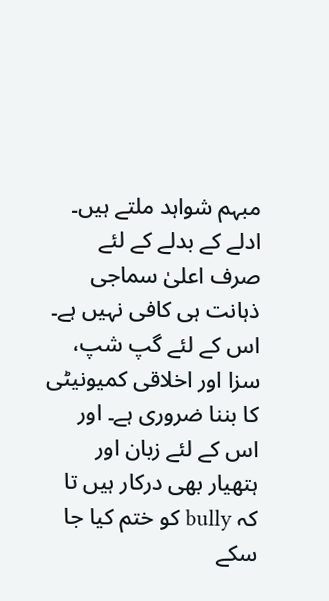مبہم شواہد ملتے ہیں۔ ادلے کے بدلے کے لئے صرف اعلیٰ سماجی ذہانت ہی کافی نہیں ہے۔ اس کے لئے گپ شپ، سزا اور اخلاقی کمیونیٹی کا بننا ضروری ہے۔ اور اس کے لئے زبان اور ہتھیار بھی درکار ہیں تا کہ bully کو ختم کیا جا سکے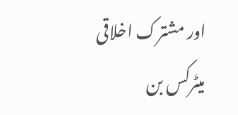اور مشترک اخلاقی میٹرکس بن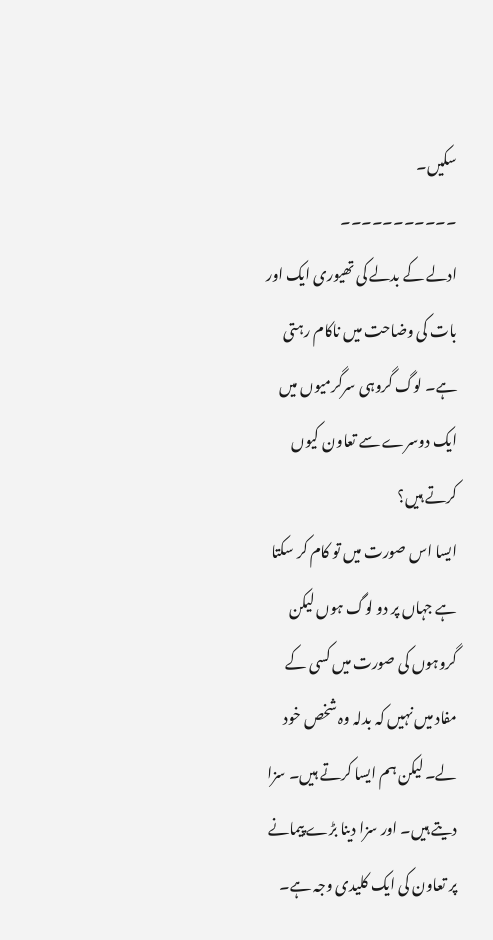سکیں۔
۔۔۔۔۔۔۔۔۔۔۔
ادلے کے بدلے کی تھیوری ایک اور بات کی وضاحت میں ناکام رہتی ہے۔ لوگ گروہی سرگرمیوں میں ایک دوسرے سے تعاون کیوں کرتے ہیں؟
ایسا اس صورت میں تو کام کر سکتا ہے جہاں پر دو لوگ ہوں لیکن گروہوں کی صورت میں کسی کے مفاد میں نہیں کہ بدلہ وہ شخص خود لے۔ لیکن ہم ایسا کرتے ہیں۔ سزا دیتے ہیں۔ اور سزا دینا بڑے پیمانے پر تعاون کی ایک کلیدی وجہ ہے۔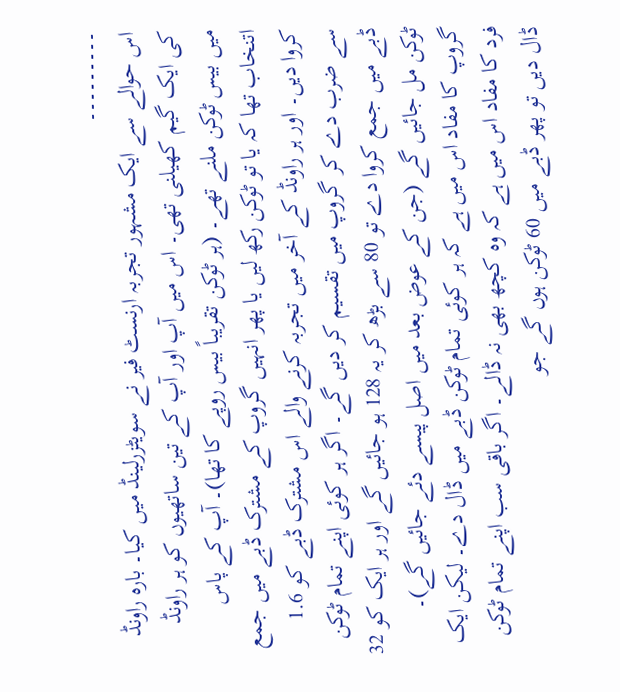۔۔۔۔۔۔۔۔۔
اس حوالے سے ایک مشہور تجربہ ارنسٹ فیر نے سویٹزرلینڈ میں کیا۔ بارہ راونڈ کی ایک گیم کھیلنی تھی۔ اس میں آپ اور آپ کے تین ساتھیوں کو ہر راونڈ میں بیس ٹوکن ملنے تھے۔ (ہر ٹوکن تقریباً بیس روپے کا تھا)۔ آپ کے پاس اتنخاب تھا کہ یا تو ٹوکن رکھ لیں یا پھر انہیں گروپ کے مشترک ڈبے میں جمع کروا دیں۔ اور ہر راونڈ کے آخر میں تجربہ کرنے والے اس مشترک ڈبے کو 1.6 سے ضرب دے کر گروپ میں تقسیم کر دیں گے۔ اگر ہر کوئی اپنے تمام ٹوکن ڈبے میں جمع کروا دے تو 80 سے بڑھ کر یہ 128 ہو جائیں گے اور ہر ایک کو 32 ٹوکن مل جائیں گے (جن کے عوض بعد میں اصل پیسے دئے جائیں گے)۔ گروپ کا مفاد اس میں ہے کہ ہر کوئی تمام ٹوکن ڈبے میں ڈال دے۔ لیکن ایک فرد کا مفاد اس میں ہے کہ وہ کچھ بھی نہ ڈالے۔ اگر باقی سب اپنے تمام ٹوکن ڈال دیں تو پھر ڈبے میں 60 ٹوکن ہوں گے جو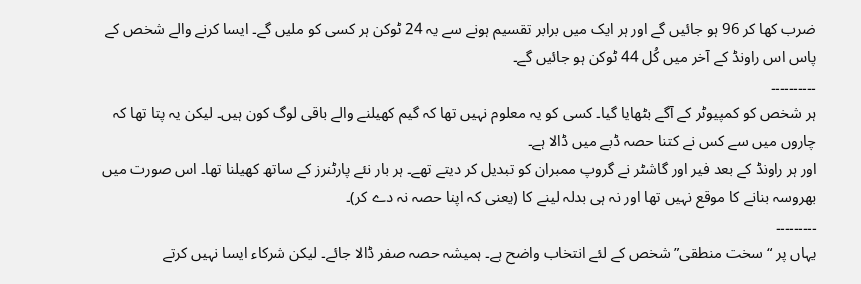ضرب کھا کر 96 ہو جائیں گے اور ہر ایک میں برابر تقسیم ہونے سے یہ 24 ٹوکن ہر کسی کو ملیں گے۔ ایسا کرنے والے شخص کے پاس اس راونڈ کے آخر میں کُل 44 ٹوکن ہو جائیں گے۔
۔۔۔۔۔۔۔۔۔۔
ہر شخص کو کمپیوٹر کے آگے بٹھایا گیا۔ کسی کو یہ معلوم نہیں تھا کہ گیم کھیلنے والے باقی لوگ کون ہیں۔ لیکن یہ پتا تھا کہ چاروں میں سے کس نے کتنا حصہ ڈبے میں ڈالا ہے۔
اور ہر راونڈ کے بعد فیر اور گاشٹر نے گروپ ممبران کو تبدیل کر دیتے تھے۔ ہر بار نئے پارٹنرز کے ساتھ کھیلنا تھا۔ اس صورت میں بھروسہ بنانے کا موقع نہیں تھا اور نہ ہی بدلہ لینے کا (یعنی کہ اپنا حصہ نہ دے کر)۔
۔۔۔۔۔۔۔۔۔
یہاں پر “سخت منطقی” شخص کے لئے انتخاب واضح ہے۔ ہمیشہ حصہ صفر ڈالا جائے۔ لیکن شرکاء ایسا نہیں کرتے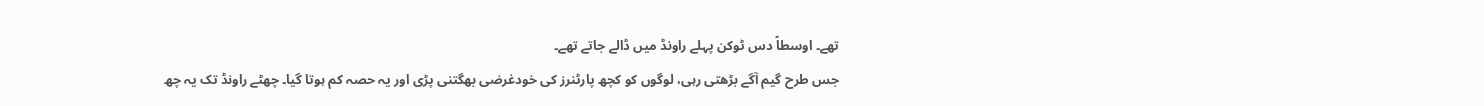تھے۔ اوسطاً دس ٹوکن پہلے راونڈ میں ڈالے جاتے تھے۔
جس طرح گیم آگے بڑھتی رہی، لوگوں کو کچھ پارٹنرز کی خودغرضی بھگتنی پڑی اور یہ حصہ کم ہوتا گیا۔ چھٹے راونڈ تک یہ چھ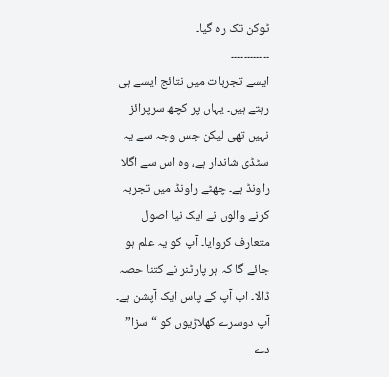ٹوکن تک رہ گیا۔
۔۔۔۔۔۔۔۔۔۔۔۔
ایسے تجربات میں نتائج ایسے ہی رہتے ہیں۔ یہاں پر کچھ سرپرائز نہیں تھی لیکن جس وجہ سے یہ سٹڈی شاندار ہے، وہ اس سے اگلا راونڈ ہے۔ چھٹے راونڈ میں تجربہ کرنے والوں نے ایک نیا اصول متعارف کروایا۔ آپ کو یہ علم ہو جائے گا کہ ہر پارٹنر نے کتنا حصہ ڈالا۔ اب آپ کے پاس ایک آپشن ہے۔ آپ دوسرے کھلاڑیوں کو “سزا” دے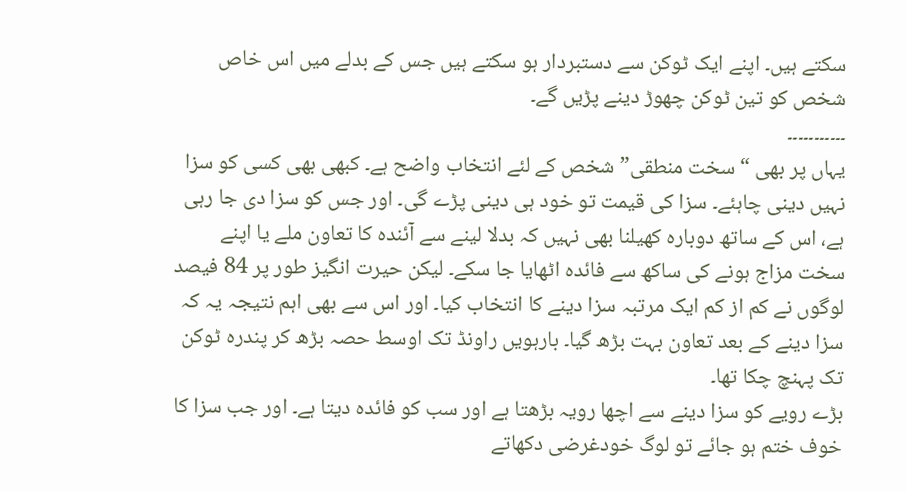سکتے ہیں۔ اپنے ایک ٹوکن سے دستبردار ہو سکتے ہیں جس کے بدلے میں اس خاص شخص کو تین ٹوکن چھوڑ دینے پڑیں گے۔
۔۔۔۔۔۔۔۔۔۔۔
یہاں پر بھی “سخت منطقی” شخص کے لئے انتخاب واضح ہے۔ کبھی بھی کسی کو سزا نہیں دینی چاہئے۔ سزا کی قیمت تو خود ہی دینی پڑے گی۔ اور جس کو سزا دی جا رہی ہے، اس کے ساتھ دوبارہ کھیلنا بھی نہیں کہ بدلا لینے سے آئندہ کا تعاون ملے یا اپنے سخت مزاج ہونے کی ساکھ سے فائدہ اٹھایا جا سکے۔ لیکن حیرت انگیز طور پر 84 فیصد لوگوں نے کم از کم ایک مرتبہ سزا دینے کا انتخاب کیا۔ اور اس سے بھی اہم نتیجہ یہ کہ سزا دینے کے بعد تعاون بہت بڑھ گیا۔ بارہویں راونڈ تک اوسط حصہ بڑھ کر پندرہ ٹوکن تک پہنچ چکا تھا۔
بڑے رویے کو سزا دینے سے اچھا رویہ بڑھتا ہے اور سب کو فائدہ دیتا ہے۔ اور جب سزا کا خوف ختم ہو جائے تو لوگ خودغرضی دکھاتے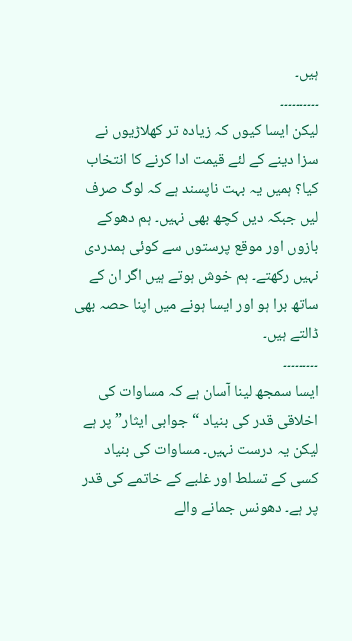ہیں۔
۔۔۔۔۔۔۔۔۔۔
لیکن ایسا کیوں کہ زیادہ تر کھلاڑیوں نے سزا دینے کے لئے قیمت ادا کرنے کا انتخاب کیا؟ ہمیں یہ بہت ناپسند ہے کہ لوگ صرف لیں جبکہ دیں کچھ بھی نہیں۔ ہم دھوکے بازوں اور موقع پرستوں سے کوئی ہمدردی نہیں رکھتے۔ ہم خوش ہوتے ہیں اگر ان کے ساتھ برا ہو اور ایسا ہونے میں اپنا حصہ بھی ڈالتے ہیں۔
۔۔۔۔۔۔۔۔۔
ایسا سمجھ لینا آسان ہے کہ مساوات کی اخلاقی قدر کی بنیاد “جوابی ایثار” پر ہے لیکن یہ درست نہیں۔ مساوات کی بنیاد کسی کے تسلط اور غلبے کے خاتمے کی قدر پر ہے۔ دھونس جمانے والے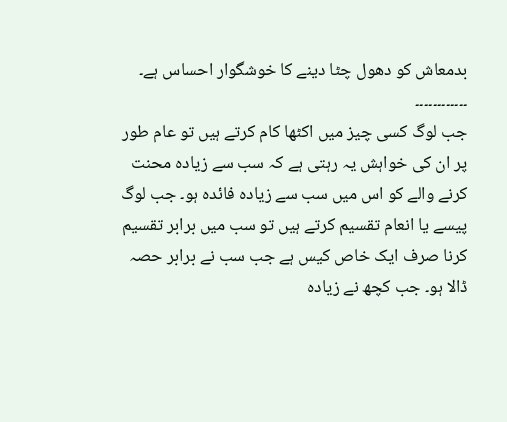بدمعاش کو دھول چٹا دینے کا خوشگوار احساس ہے۔
۔۔۔۔۔۔۔۔۔۔۔۔
جب لوگ کسی چیز میں اکٹھا کام کرتے ہیں تو عام طور پر ان کی خواہش یہ رہتی ہے کہ سب سے زیادہ محنت کرنے والے کو اس میں سب سے زیادہ فائدہ ہو۔ جب لوگ پیسے یا انعام تقسیم کرتے ہیں تو سب میں برابر تقسیم کرنا صرف ایک خاص کیس ہے جب سب نے برابر حصہ ڈالا ہو۔ جب کچھ نے زیادہ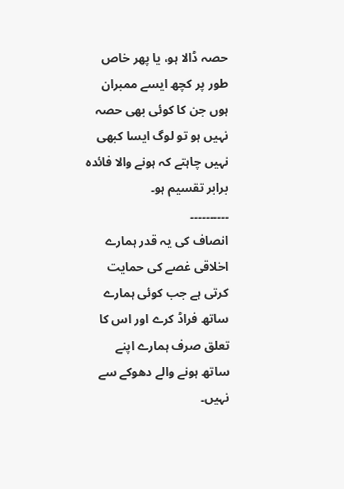حصہ ڈالا ہو، یا پھر خاص طور پر کچھ ایسے ممبران ہوں جن کا کوئی بھی حصہ نہیں ہو تو لوگ ایسا کبھی نہیں چاہتے کہ ہونے والا فائدہ برابر تقسیم ہو۔
۔۔۔۔۔۔۔۔۔۔
انصاف کی یہ قدر ہمارے اخلاقی غصے کی حمایت کرتی ہے جب کوئی ہمارے ساتھ فراڈ کرے اور اس کا تعلق صرف ہمارے اپنے ساتھ ہونے والے دھوکے سے نہیں۔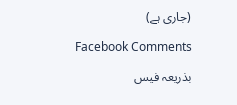(جاری ہے)

Facebook Comments

بذریعہ فیس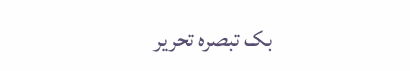بک تبصرہ تحریر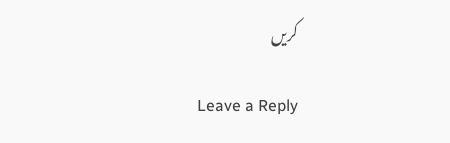کریں

Leave a Reply